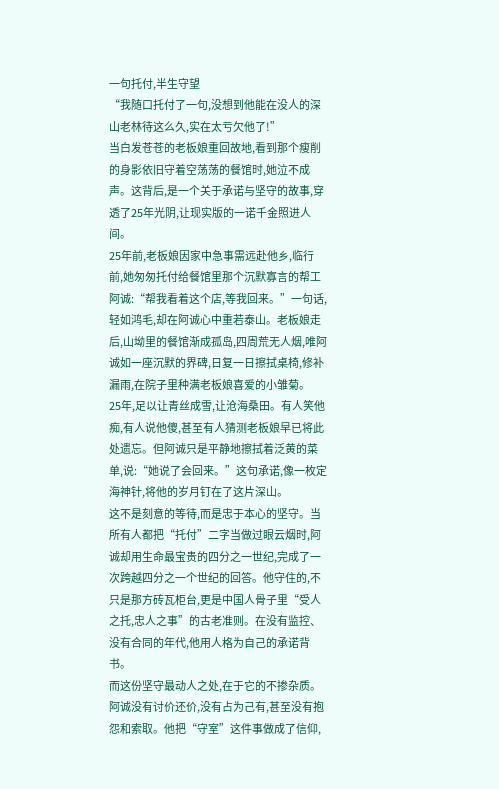一句托付,半生守望
“我随口托付了一句,没想到他能在没人的深山老林待这么久,实在太亏欠他了!”
当白发苍苍的老板娘重回故地,看到那个瘦削的身影依旧守着空荡荡的餐馆时,她泣不成声。这背后,是一个关于承诺与坚守的故事,穿透了25年光阴,让现实版的一诺千金照进人间。
25年前,老板娘因家中急事需远赴他乡,临行前,她匆匆托付给餐馆里那个沉默寡言的帮工阿诚:“帮我看着这个店,等我回来。”一句话,轻如鸿毛,却在阿诚心中重若泰山。老板娘走后,山坳里的餐馆渐成孤岛,四周荒无人烟,唯阿诚如一座沉默的界碑,日复一日擦拭桌椅,修补漏雨,在院子里种满老板娘喜爱的小雏菊。
25年,足以让青丝成雪,让沧海桑田。有人笑他痴,有人说他傻,甚至有人猜测老板娘早已将此处遗忘。但阿诚只是平静地擦拭着泛黄的菜单,说:“她说了会回来。”这句承诺,像一枚定海神针,将他的岁月钉在了这片深山。
这不是刻意的等待,而是忠于本心的坚守。当所有人都把“托付”二字当做过眼云烟时,阿诚却用生命最宝贵的四分之一世纪,完成了一次跨越四分之一个世纪的回答。他守住的,不只是那方砖瓦柜台,更是中国人骨子里“受人之托,忠人之事”的古老准则。在没有监控、没有合同的年代,他用人格为自己的承诺背书。
而这份坚守最动人之处,在于它的不掺杂质。阿诚没有讨价还价,没有占为己有,甚至没有抱怨和索取。他把“守室”这件事做成了信仰,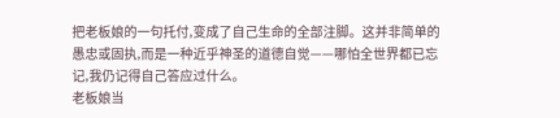把老板娘的一句托付,变成了自己生命的全部注脚。这并非简单的愚忠或固执,而是一种近乎神圣的道德自觉——哪怕全世界都已忘记,我仍记得自己答应过什么。
老板娘当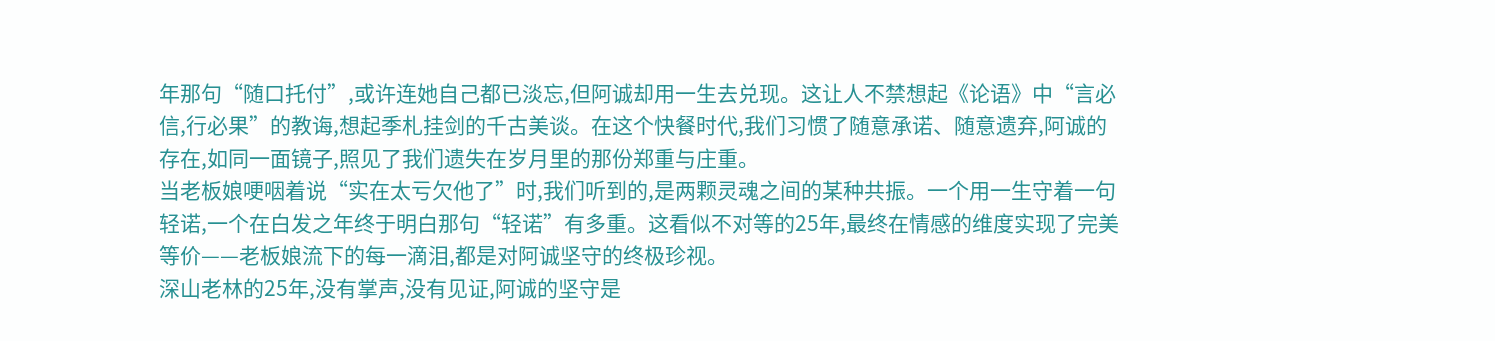年那句“随口托付”,或许连她自己都已淡忘,但阿诚却用一生去兑现。这让人不禁想起《论语》中“言必信,行必果”的教诲,想起季札挂剑的千古美谈。在这个快餐时代,我们习惯了随意承诺、随意遗弃,阿诚的存在,如同一面镜子,照见了我们遗失在岁月里的那份郑重与庄重。
当老板娘哽咽着说“实在太亏欠他了”时,我们听到的,是两颗灵魂之间的某种共振。一个用一生守着一句轻诺,一个在白发之年终于明白那句“轻诺”有多重。这看似不对等的25年,最终在情感的维度实现了完美等价——老板娘流下的每一滴泪,都是对阿诚坚守的终极珍视。
深山老林的25年,没有掌声,没有见证,阿诚的坚守是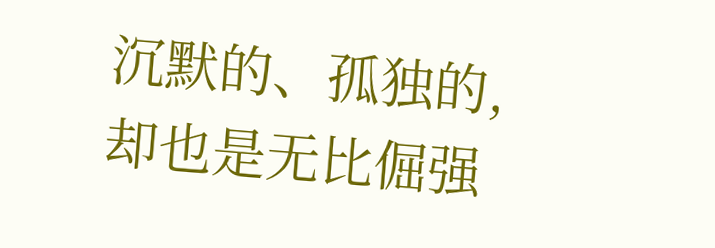沉默的、孤独的,却也是无比倔强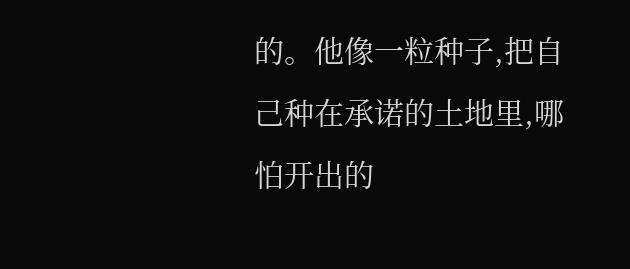的。他像一粒种子,把自己种在承诺的土地里,哪怕开出的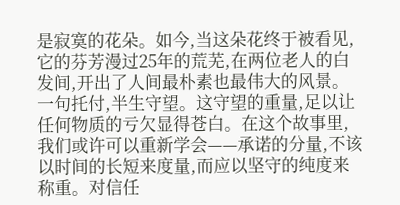是寂寞的花朵。如今,当这朵花终于被看见,它的芬芳漫过25年的荒芜,在两位老人的白发间,开出了人间最朴素也最伟大的风景。
一句托付,半生守望。这守望的重量,足以让任何物质的亏欠显得苍白。在这个故事里,我们或许可以重新学会——承诺的分量,不该以时间的长短来度量,而应以坚守的纯度来称重。对信任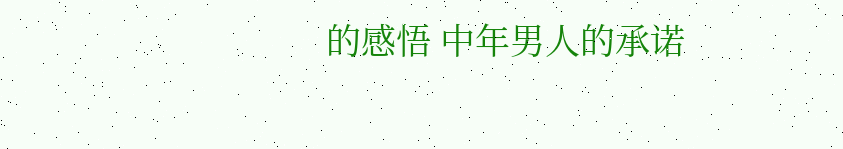的感悟 中年男人的承诺